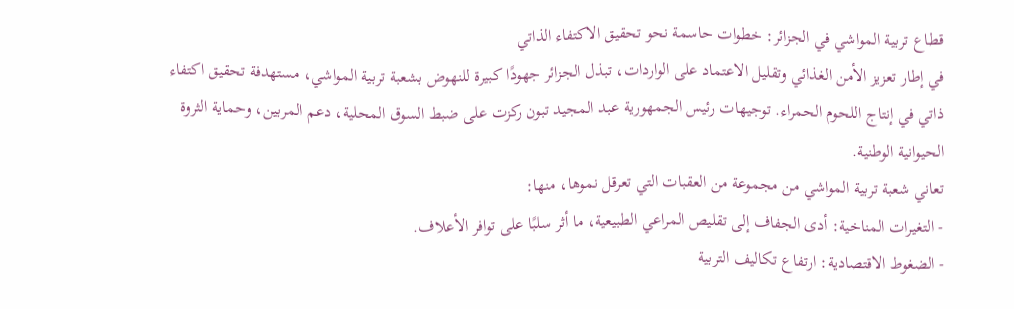قطاع تربية المواشي في الجزائر: خطوات حاسمة نحو تحقيق الاكتفاء الذاتي
في إطار تعزيز الأمن الغذائي وتقليل الاعتماد على الواردات، تبذل الجزائر جهودًا كبيرة للنهوض بشعبة تربية المواشي، مستهدفة تحقيق اكتفاء ذاتي في إنتاج اللحوم الحمراء. توجيهات رئيس الجمهورية عبد المجيد تبون ركزت على ضبط السوق المحلية، دعم المربين، وحماية الثروة الحيوانية الوطنية.
تعاني شعبة تربية المواشي من مجموعة من العقبات التي تعرقل نموها، منها:
- التغيرات المناخية: أدى الجفاف إلى تقليص المراعي الطبيعية، ما أثر سلبًا على توافر الأعلاف.
- الضغوط الاقتصادية: ارتفاع تكاليف التربية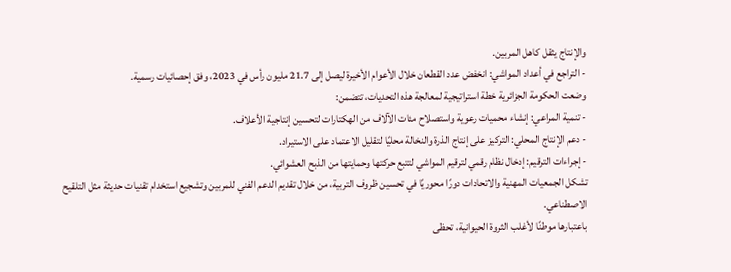والإنتاج يثقل كاهل المربين.
- التراجع في أعداد المواشي: انخفض عدد القطعان خلال الأعوام الأخيرة ليصل إلى 21.7 مليون رأس في 2023، وفق إحصائيات رسمية.
وضعت الحكومة الجزائرية خطة استراتيجية لمعالجة هذه التحديات، تتضمن:
- تنمية المراعي: إنشاء محميات رعوية واستصلاح مئات الآلاف من الهكتارات لتحسين إنتاجية الأعلاف.
- دعم الإنتاج المحلي: التركيز على إنتاج الذرة والنخالة محليًا لتقليل الاعتماد على الاستيراد.
- إجراءات الترقيم: إدخال نظام رقمي لترقيم المواشي لتتبع حركتها وحمايتها من الذبح العشوائي.
تشكل الجمعيات المهنية والاتحادات دورًا محوريًا في تحسين ظروف التربية، من خلال تقديم الدعم الفني للمربين وتشجيع استخدام تقنيات حديثة مثل التلقيح الاصطناعي.
باعتبارها موطنًا لأغلب الثروة الحيوانية، تحظى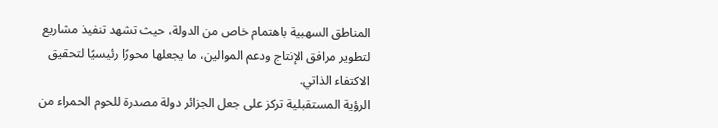المناطق السهبية باهتمام خاص من الدولة، حيث تشهد تنفيذ مشاريع لتطوير مرافق الإنتاج ودعم الموالين، ما يجعلها محورًا رئيسيًا لتحقيق الاكتفاء الذاتي.
الرؤية المستقبلية تركز على جعل الجزائر دولة مصدرة للحوم الحمراء من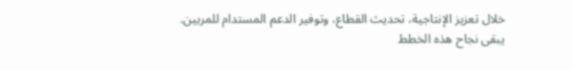خلال تعزيز الإنتاجية، تحديث القطاع، وتوفير الدعم المستدام للمربين.
يبقى نجاح هذه الخطط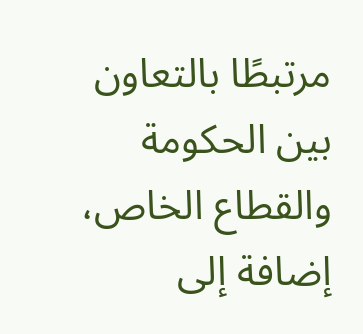مرتبطًا بالتعاون بين الحكومة والقطاع الخاص، إضافة إلى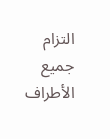التزام جميع الأطراف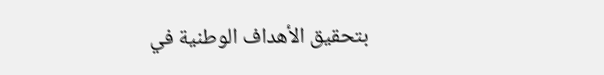بتحقيق الأهداف الوطنية في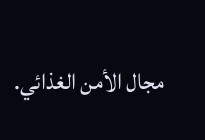مجال الأمن الغذائي.